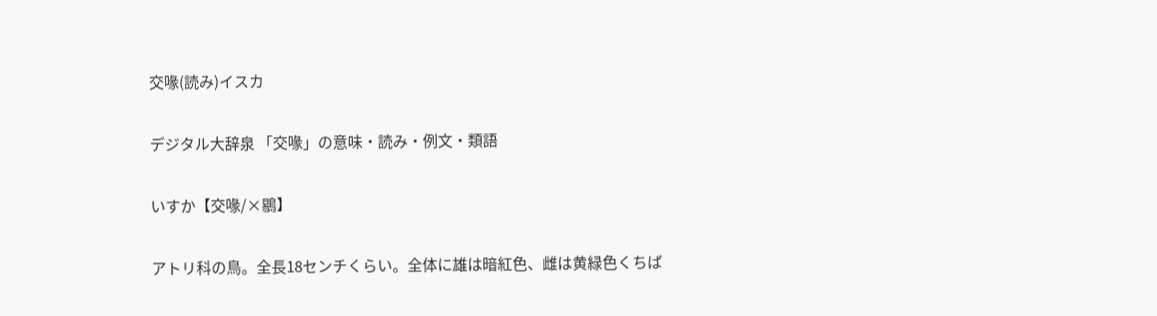交喙(読み)イスカ

デジタル大辞泉 「交喙」の意味・読み・例文・類語

いすか【交喙/×鶍】

アトリ科の鳥。全長18センチくらい。全体に雄は暗紅色、雌は黄緑色くちば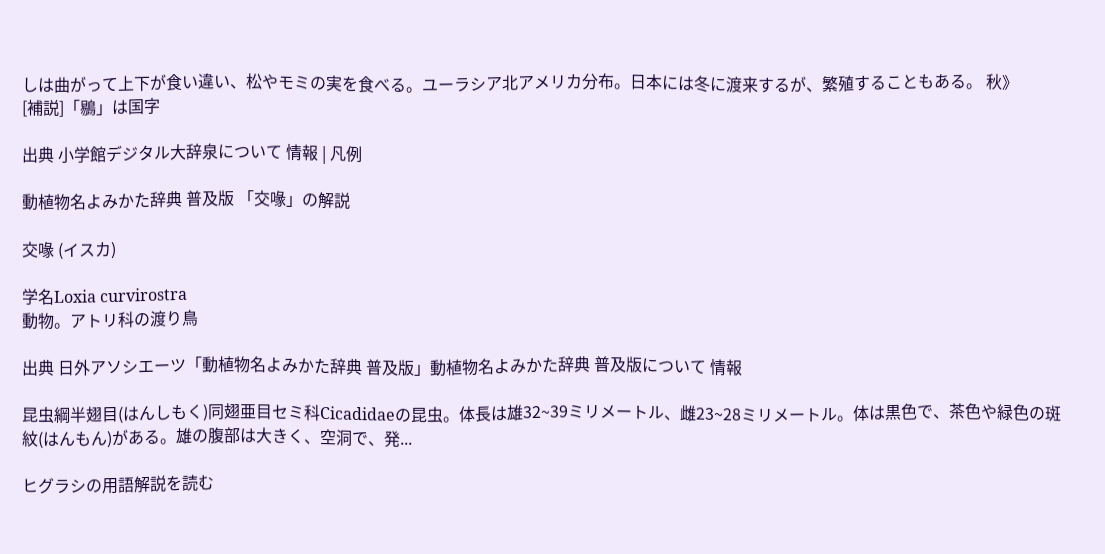しは曲がって上下が食い違い、松やモミの実を食べる。ユーラシア北アメリカ分布。日本には冬に渡来するが、繁殖することもある。 秋》
[補説]「鶍」は国字

出典 小学館デジタル大辞泉について 情報 | 凡例

動植物名よみかた辞典 普及版 「交喙」の解説

交喙 (イスカ)

学名Loxia curvirostra
動物。アトリ科の渡り鳥

出典 日外アソシエーツ「動植物名よみかた辞典 普及版」動植物名よみかた辞典 普及版について 情報

昆虫綱半翅目(はんしもく)同翅亜目セミ科Cicadidaeの昆虫。体長は雄32~39ミリメートル、雌23~28ミリメートル。体は黒色で、茶色や緑色の斑紋(はんもん)がある。雄の腹部は大きく、空洞で、発...

ヒグラシの用語解説を読む